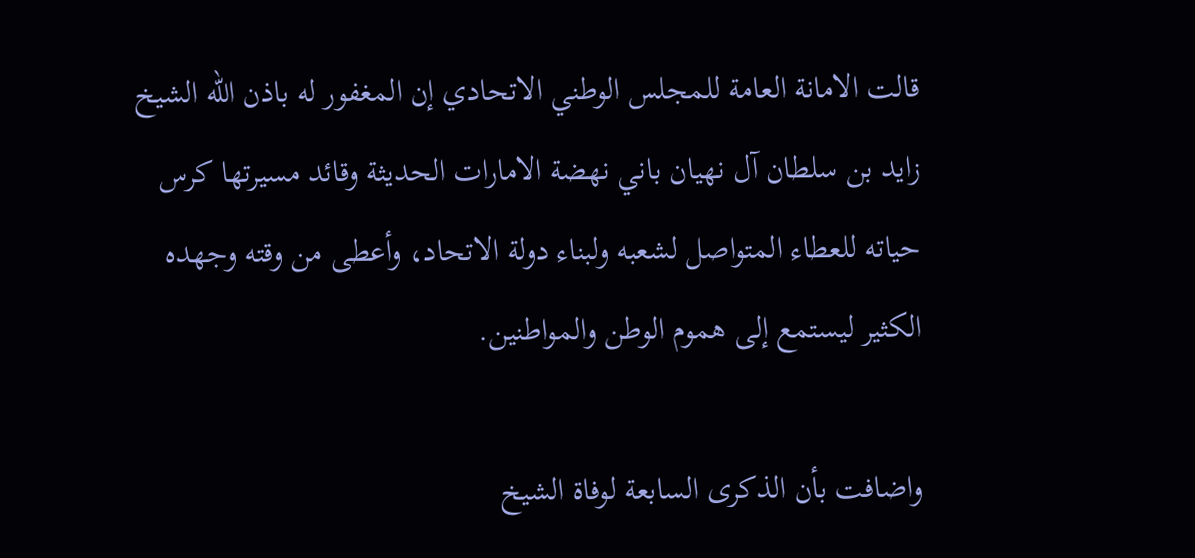قالت الامانة العامة للمجلس الوطني الاتحادي إن المغفور له باذن الله الشيخ زايد بن سلطان آل نهيان باني نهضة الامارات الحديثة وقائد مسيرتها كرس حياته للعطاء المتواصل لشعبه ولبناء دولة الاتحاد، وأعطى من وقته وجهده الكثير ليستمع إلى هموم الوطن والمواطنين.

واضافت بأن الذكرى السابعة لوفاة الشيخ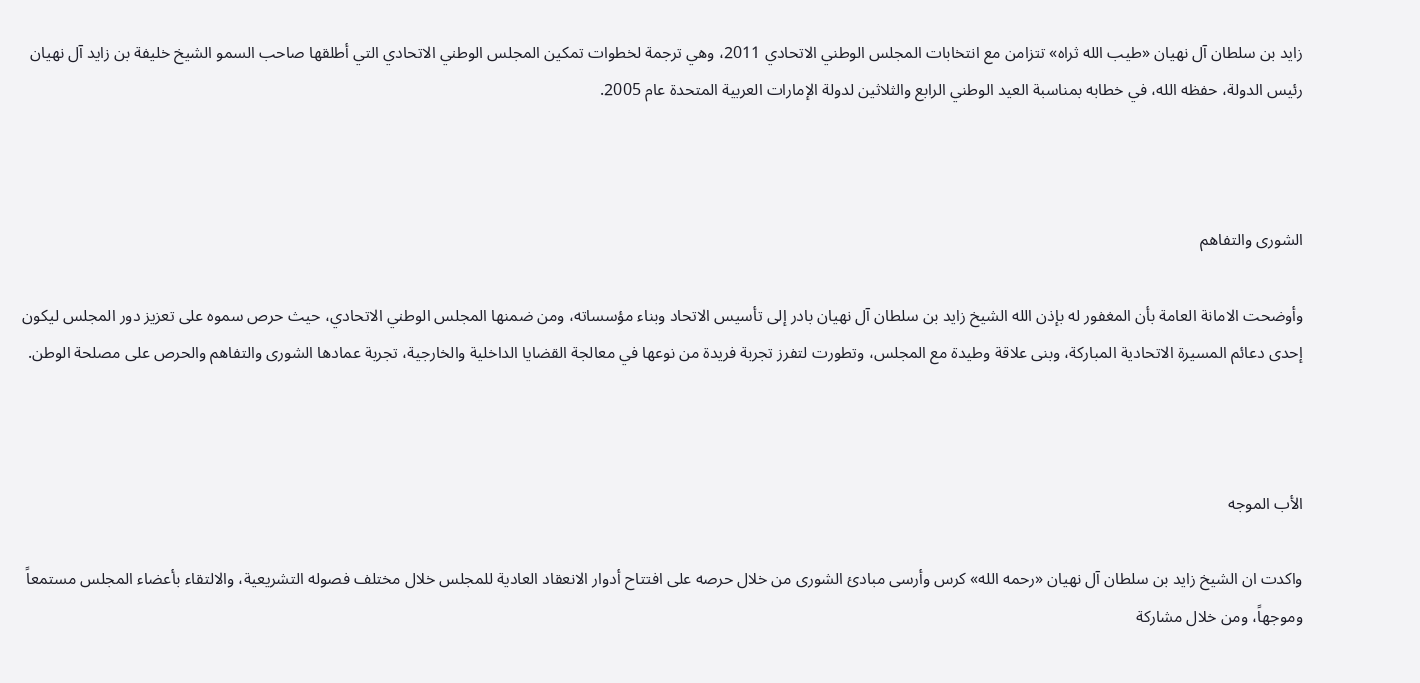زايد بن سلطان آل نهيان «طيب الله ثراه» تتزامن مع انتخابات المجلس الوطني الاتحادي 2011، وهي ترجمة لخطوات تمكين المجلس الوطني الاتحادي التي أطلقها صاحب السمو الشيخ خليفة بن زايد آل نهيان رئيس الدولة، حفظه الله، في خطابه بمناسبة العيد الوطني الرابع والثلاثين لدولة الإمارات العربية المتحدة عام 2005.



الشورى والتفاهم

وأوضحت الامانة العامة بأن المغفور له بإذن الله الشيخ زايد بن سلطان آل نهيان بادر إلى تأسيس الاتحاد وبناء مؤسساته، ومن ضمنها المجلس الوطني الاتحادي، حيث حرص سموه على تعزيز دور المجلس ليكون إحدى دعائم المسيرة الاتحادية المباركة، وبنى علاقة وطيدة مع المجلس، وتطورت لتفرز تجربة فريدة من نوعها في معالجة القضايا الداخلية والخارجية، تجربة عمادها الشورى والتفاهم والحرص على مصلحة الوطن.



الأب الموجه

واكدت ان الشيخ زايد بن سلطان آل نهيان «رحمه الله» كرس وأرسى مبادئ الشورى من خلال حرصه على افتتاح أدوار الانعقاد العادية للمجلس خلال مختلف فصوله التشريعية، والالتقاء بأعضاء المجلس مستمعاً وموجهاً، ومن خلال مشاركة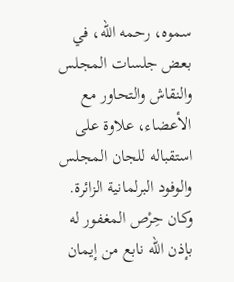سموه، رحمه الله، في بعض جلسات المجلس والنقاش والتحاور مع الأعضاء، علاوة على استقباله للجان المجلس والوفود البرلمانية الزائرة. وكان حِرْص المغفور له بإذن الله نابع من إيمان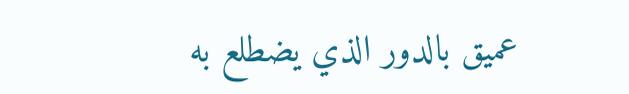عميق بالدور الذي يضطلع به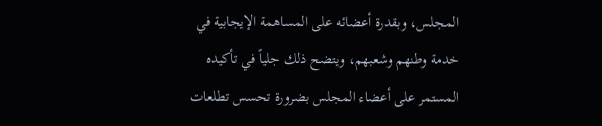المجلس، وبقدرة أعضائه على المساهمة الإيجابية في خدمة وطنهم وشعبهم، ويتضح ذلك جلياً في تأكيده المستمر على أعضاء المجلس بضرورة تحسس تطلعات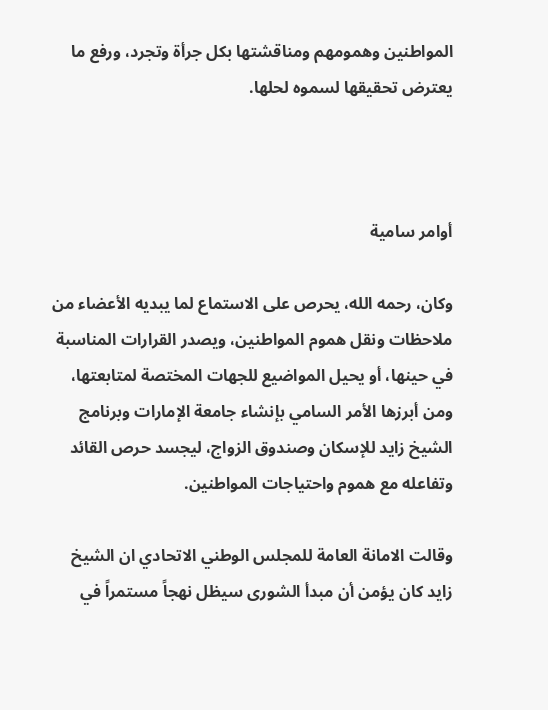المواطنين وهمومهم ومناقشتها بكل جرأة وتجرد، ورفع ما يعترض تحقيقها لسموه لحلها.



أوامر سامية

وكان، رحمه الله، يحرص على الاستماع لما يبديه الأعضاء من ملاحظات ونقل هموم المواطنين، ويصدر القرارات المناسبة في حينها، أو يحيل المواضيع للجهات المختصة لمتابعتها، ومن أبرزها الأمر السامي بإنشاء جامعة الإمارات وبرنامج الشيخ زايد للإسكان وصندوق الزواج، ليجسد حرص القائد وتفاعله مع هموم واحتياجات المواطنين.

وقالت الامانة العامة للمجلس الوطني الاتحادي ان الشيخ زايد كان يؤمن أن مبدأ الشورى سيظل نهجاً مستمراً في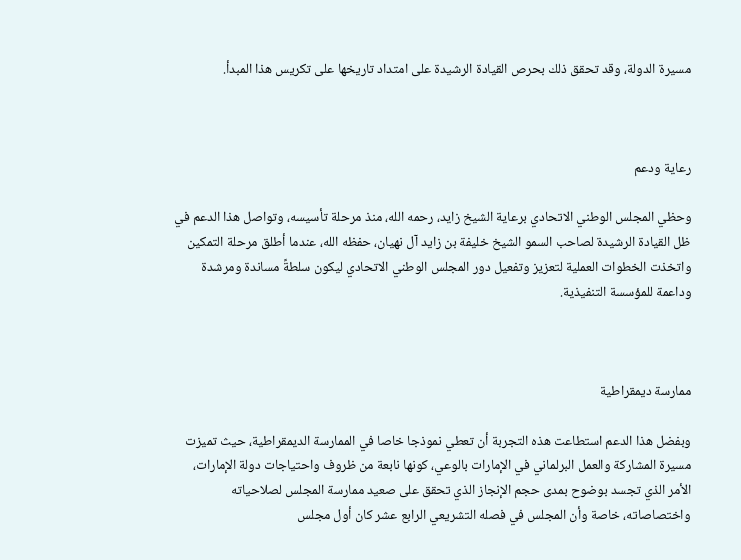مسيرة الدولة، وقد تحقق ذلك بحرص القيادة الرشيدة على امتداد تاريخها على تكريس هذا المبدأ.



رعاية ودعم

وحظي المجلس الوطني الاتحادي برعاية الشيخ زايد، رحمه الله، منذ مرحلة تأسيسه، وتواصل هذا الدعم في ظل القيادة الرشيدة لصاحب السمو الشيخ خليفة بن زايد آل نهيان، حفظه الله، عندما أطلق مرحلة التمكين واتخذت الخطوات العملية لتعزيز وتفعيل دور المجلس الوطني الاتحادي ليكون سلطةً مساندة ومرشدة وداعمة للمؤسسة التنفيذية.



ممارسة ديمقراطية

وبفضل هذا الدعم استطاعت هذه التجربة أن تعطي نموذجا خاصا في الممارسة الديمقراطية، حيث تميزت مسيرة المشاركة والعمل البرلماني في الإمارات بالوعي، كونها نابعة من ظروف واحتياجات دولة الإمارات، الأمر الذي تجسد بوضوح بمدى حجم الإنجاز الذي تحقق على صعيد ممارسة المجلس لصلاحياته واختصاصاته، خاصة وأن المجلس في فصله التشريعي الرابع عشر كان أول مجلس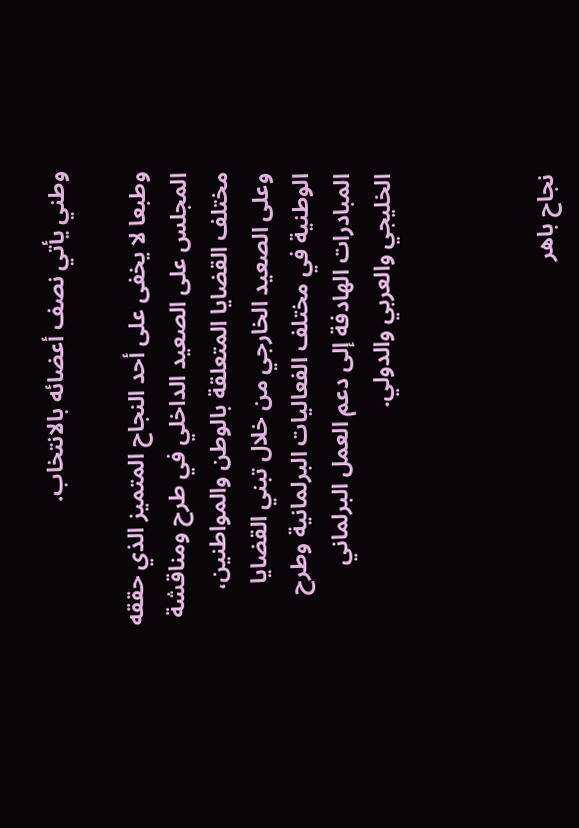وطني يأتي نصف أعضائه بالانتخاب.

وطبعا لا يخفى على أحد النجاح المتميز الذي حققه المجلس على الصعيد الداخلي في طرح ومناقشة مختلف القضايا المتعلقة بالوطن والمواطنين، وعلى الصعيد الخارجي من خلال تبني القضايا الوطنية في مختلف الفعاليات البرلمانية وطرح المبادرات الهادفة إلى دعم العمل البرلماني الخليجي والعربي والدولي.



نجاح باهر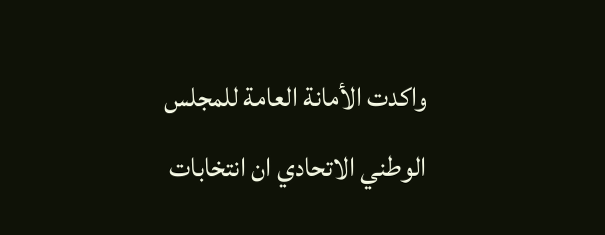واكدت الأمانة العامة للمجلس الوطني الاتحادي ان انتخابات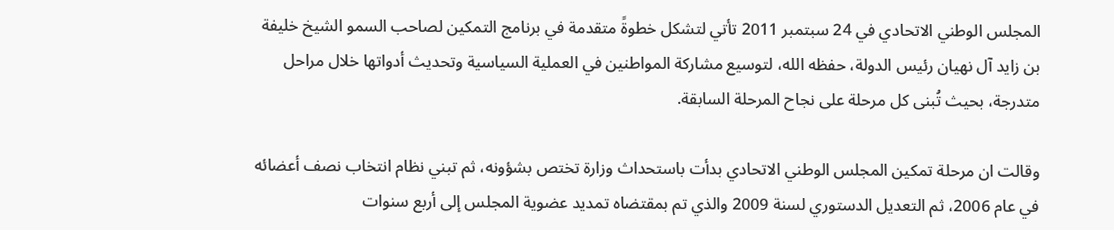المجلس الوطني الاتحادي في 24 سبتمبر 2011 تأتي لتشكل خطوةً متقدمة في برنامج التمكين لصاحب السمو الشيخ خليفة بن زايد آل نهيان رئيس الدولة، حفظه الله، لتوسيع مشاركة المواطنين في العملية السياسية وتحديث أدواتها خلال مراحل متدرجة، بحيث تُبنى كل مرحلة على نجاح المرحلة السابقة.

وقالت ان مرحلة تمكين المجلس الوطني الاتحادي بدأت باستحداث وزارة تختص بشؤونه، ثم تبني نظام انتخاب نصف أعضائه في عام 2006، ثم التعديل الدستوري لسنة 2009 والذي تم بمقتضاه تمديد عضوية المجلس إلى أربع سنوات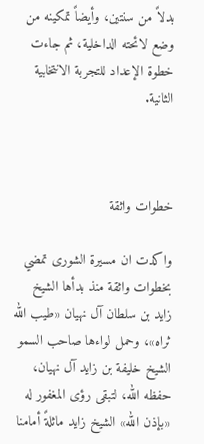بدلاً من سنتين، وأيضاً تمكينه من وضع لائحته الداخلية، ثم جاءت خطوة الإعداد للتجربة الانتخابية الثانية.



خطوات واثقة

واكدت ان مسيرة الشورى تمضي بخطوات واثقة منذ بدأها الشيخ زايد بن سلطان آل نهيان «طيب الله ثراه»، وحمل لواءها صاحب السمو الشيخ خليفة بن زايد آل نهيان، حفظه الله، لتبقى رؤى المغفور له «بإذن الله» الشيخ زايد ماثلةً أمامنا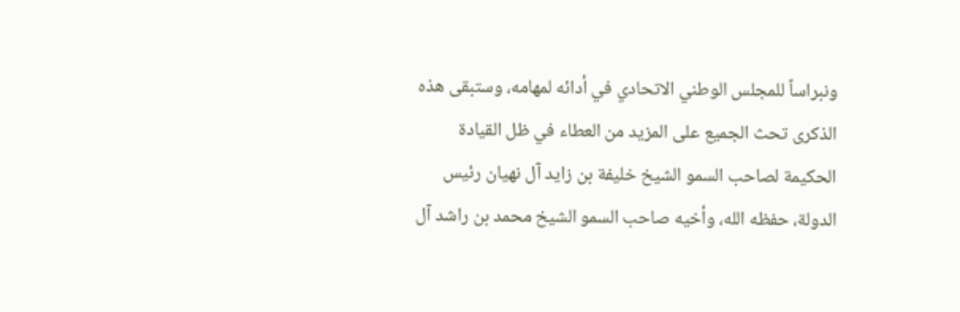ونبراساً للمجلس الوطني الاتحادي في أدائه لمهامه، وستبقى هذه الذكرى تحث الجميع على المزيد من العطاء في ظل القيادة الحكيمة لصاحب السمو الشيخ خليفة بن زايد آل نهيان رئيس الدولة، حفظه الله، وأخيه صاحب السمو الشيخ محمد بن راشد آل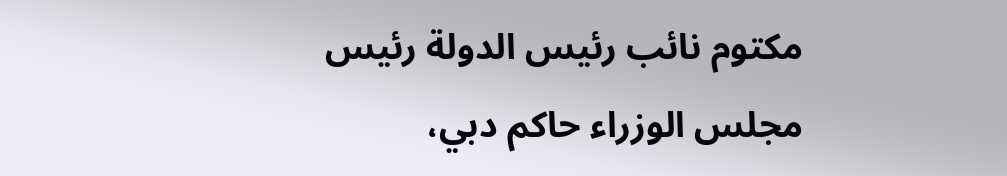مكتوم نائب رئيس الدولة رئيس مجلس الوزراء حاكم دبي،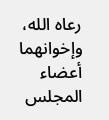رعاه الله، وإخوانهما أعضاء المجلس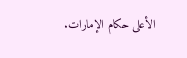الأعلى حكام الإمارات.